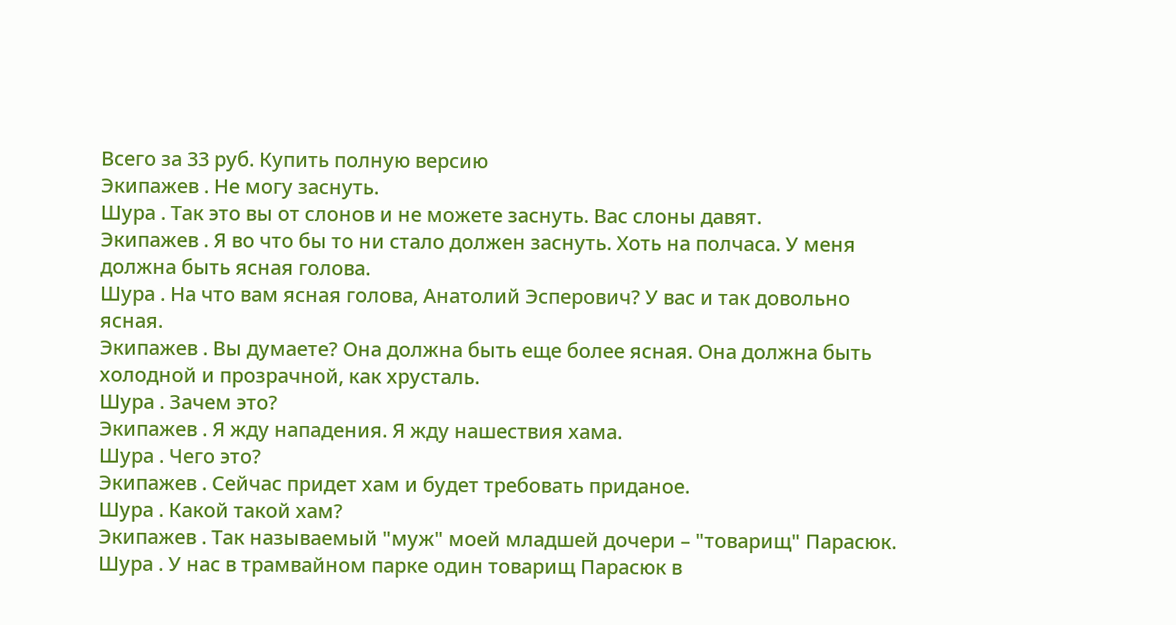Всего за 33 руб. Купить полную версию
Экипажев . Не могу заснуть.
Шура . Так это вы от слонов и не можете заснуть. Вас слоны давят.
Экипажев . Я во что бы то ни стало должен заснуть. Хоть на полчаса. У меня должна быть ясная голова.
Шура . На что вам ясная голова, Анатолий Эсперович? У вас и так довольно ясная.
Экипажев . Вы думаете? Она должна быть еще более ясная. Она должна быть холодной и прозрачной, как хрусталь.
Шура . Зачем это?
Экипажев . Я жду нападения. Я жду нашествия хама.
Шура . Чего это?
Экипажев . Сейчас придет хам и будет требовать приданое.
Шура . Какой такой хам?
Экипажев . Так называемый "муж" моей младшей дочери – "товарищ" Парасюк.
Шура . У нас в трамвайном парке один товарищ Парасюк в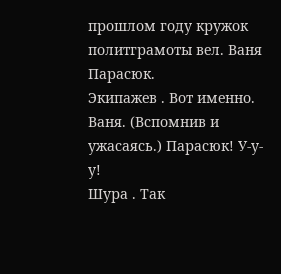прошлом году кружок политграмоты вел. Ваня Парасюк.
Экипажев . Вот именно. Ваня. (Вспомнив и ужасаясь.) Парасюк! У-у-у!
Шура . Так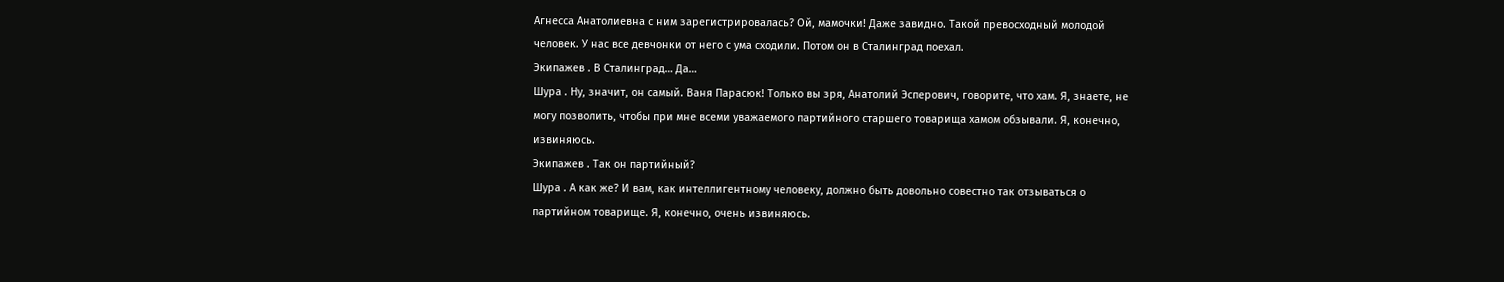Агнесса Анатолиевна с ним зарегистрировалась? Ой, мамочки! Даже завидно. Такой превосходный молодой человек. У нас все девчонки от него с ума сходили. Потом он в Сталинград поехал.
Экипажев . В Сталинград… Да…
Шура . Ну, значит, он самый. Ваня Парасюк! Только вы зря, Анатолий Эсперович, говорите, что хам. Я, знаете, не могу позволить, чтобы при мне всеми уважаемого партийного старшего товарища хамом обзывали. Я, конечно, извиняюсь.
Экипажев . Так он партийный?
Шура . А как же? И вам, как интеллигентному человеку, должно быть довольно совестно так отзываться о партийном товарище. Я, конечно, очень извиняюсь.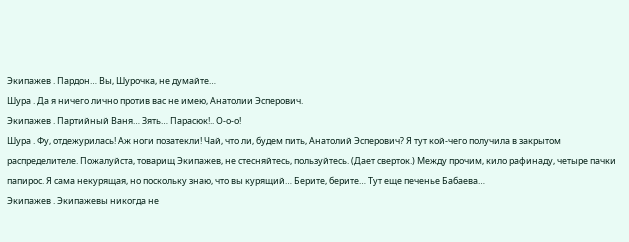Экипажев . Пардон… Вы, Шурочка, не думайте…
Шура . Да я ничего лично против вас не имею, Анатолии Эсперович.
Экипажев . Партийный Ваня… Зять… Парасюк!.. О-о-о!
Шура . Фу, отдежурилась! Аж ноги позатекли! Чай, что ли, будем пить, Анатолий Эсперович? Я тут кой-чего получила в закрытом распределителе. Пожалуйста, товарищ Экипажев, не стесняйтесь, пользуйтесь. (Дает сверток.) Между прочим, кило рафинаду, четыре пачки папирос. Я сама некурящая, но поскольку знаю, что вы курящий… Берите, берите… Тут еще печенье Бабаева…
Экипажев . Экипажевы никогда не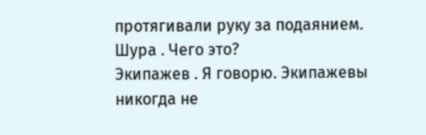протягивали руку за подаянием.
Шура . Чего это?
Экипажев . Я говорю. Экипажевы никогда не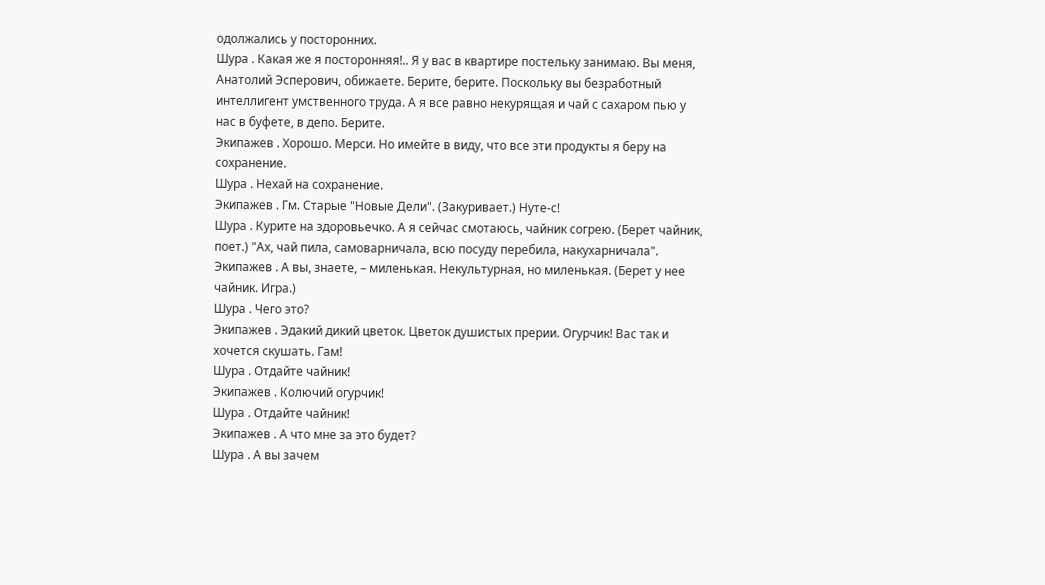одолжались у посторонних.
Шура . Какая же я посторонняя!.. Я у вас в квартире постельку занимаю. Вы меня, Анатолий Эсперович, обижаете. Берите, берите. Поскольку вы безработный интеллигент умственного труда. А я все равно некурящая и чай с сахаром пью у нас в буфете, в депо. Берите.
Экипажев . Хорошо. Мерси. Но имейте в виду, что все эти продукты я беру на сохранение.
Шура . Нехай на сохранение.
Экипажев . Гм. Старые "Новые Дели". (Закуривает.) Нуте-с!
Шура . Курите на здоровьечко. А я сейчас смотаюсь, чайник согрею. (Берет чайник, поет.) "Ах, чай пила, самоварничала, всю посуду перебила, накухарничала".
Экипажев . А вы, знаете, – миленькая. Некультурная, но миленькая. (Берет у нее чайник. Игра.)
Шура . Чего это?
Экипажев . Эдакий дикий цветок. Цветок душистых прерии. Огурчик! Вас так и хочется скушать. Гам!
Шура . Отдайте чайник!
Экипажев . Колючий огурчик!
Шура . Отдайте чайник!
Экипажев . А что мне за это будет?
Шура . А вы зачем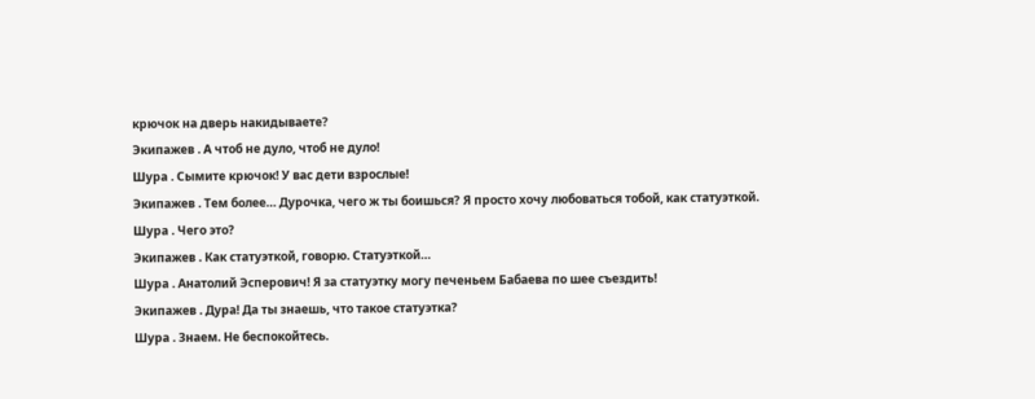крючок на дверь накидываете?
Экипажев . А чтоб не дуло, чтоб не дуло!
Шура . Сымите крючок! У вас дети взрослые!
Экипажев . Тем более… Дурочка, чего ж ты боишься? Я просто хочу любоваться тобой, как статуэткой.
Шура . Чего это?
Экипажев . Как статуэткой, говорю. Статуэткой…
Шура . Анатолий Эсперович! Я за статуэтку могу печеньем Бабаева по шее съездить!
Экипажев . Дура! Да ты знаешь, что такое статуэтка?
Шура . Знаем. Не беспокойтесь.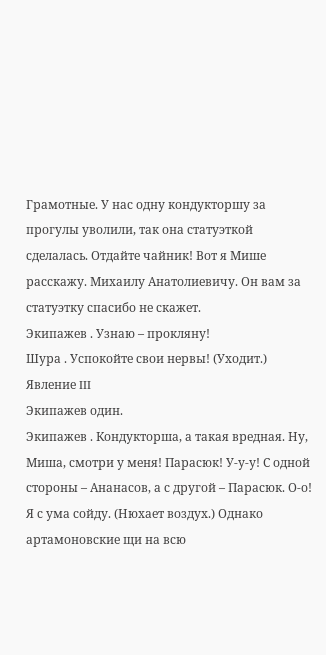Грамотные. У нас одну кондукторшу за прогулы уволили, так она статуэткой сделалась. Отдайте чайник! Вот я Мише расскажу. Михаилу Анатолиевичу. Он вам за статуэтку спасибо не скажет.
Экипажев . Узнаю – прокляну!
Шура . Успокойте свои нервы! (Уходит.)
Явление III
Экипажев один.
Экипажев . Кондукторша, а такая вредная. Ну, Миша, смотри у меня! Парасюк! У-у-у! С одной стороны – Ананасов, а с другой – Парасюк. О-о! Я с ума сойду. (Нюхает воздух.) Однако артамоновские щи на всю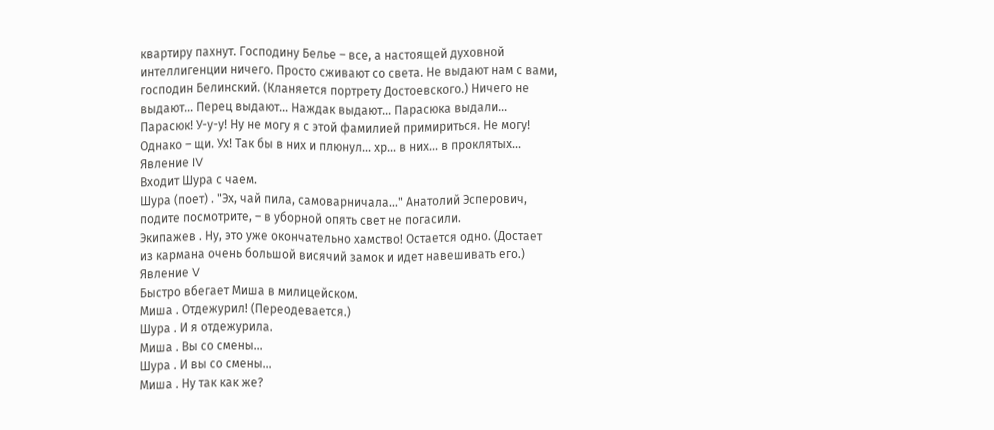квартиру пахнут. Господину Белье – все, а настоящей духовной интеллигенции ничего. Просто сживают со света. Не выдают нам с вами, господин Белинский. (Кланяется портрету Достоевского.) Ничего не выдают… Перец выдают… Наждак выдают… Парасюка выдали… Парасюк! У-у-у! Ну не могу я с этой фамилией примириться. Не могу! Однако – щи. Ух! Так бы в них и плюнул… хр… в них… в проклятых…
Явление IV
Входит Шура с чаем.
Шура (поет) . "Эх, чай пила, самоварничала…" Анатолий Эсперович, подите посмотрите, – в уборной опять свет не погасили.
Экипажев . Ну, это уже окончательно хамство! Остается одно. (Достает из кармана очень большой висячий замок и идет навешивать его.)
Явление V
Быстро вбегает Миша в милицейском.
Миша . Отдежурил! (Переодевается.)
Шура . И я отдежурила.
Миша . Вы со смены…
Шура . И вы со смены…
Миша . Ну так как же?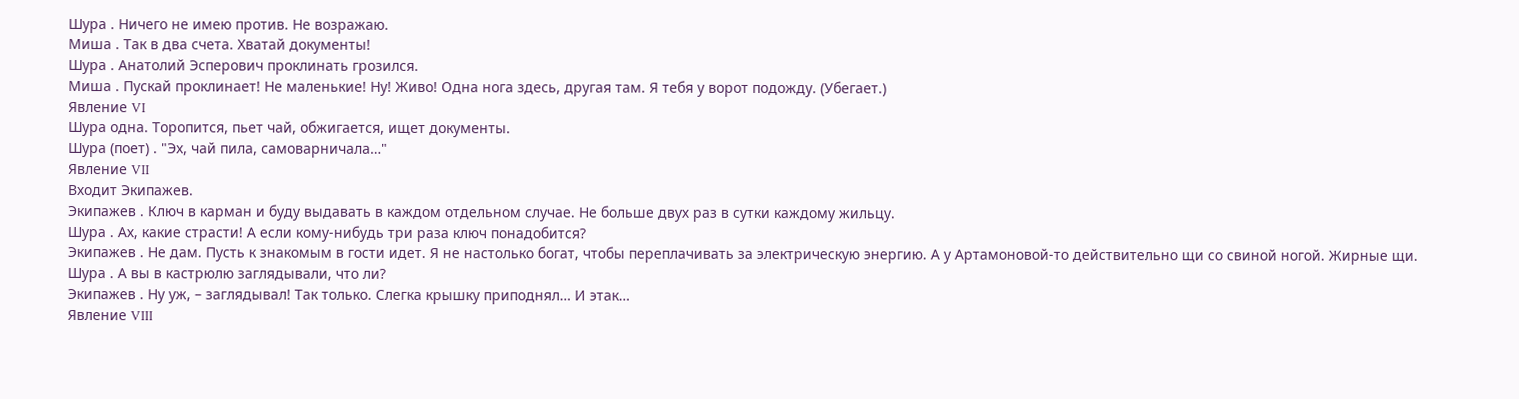Шура . Ничего не имею против. Не возражаю.
Миша . Так в два счета. Хватай документы!
Шура . Анатолий Эсперович проклинать грозился.
Миша . Пускай проклинает! Не маленькие! Ну! Живо! Одна нога здесь, другая там. Я тебя у ворот подожду. (Убегает.)
Явление VI
Шура одна. Торопится, пьет чай, обжигается, ищет документы.
Шура (поет) . "Эх, чай пила, самоварничала…"
Явление VII
Входит Экипажев.
Экипажев . Ключ в карман и буду выдавать в каждом отдельном случае. Не больше двух раз в сутки каждому жильцу.
Шура . Ах, какие страсти! А если кому-нибудь три раза ключ понадобится?
Экипажев . Не дам. Пусть к знакомым в гости идет. Я не настолько богат, чтобы переплачивать за электрическую энергию. А у Артамоновой-то действительно щи со свиной ногой. Жирные щи.
Шура . А вы в кастрюлю заглядывали, что ли?
Экипажев . Ну уж, – заглядывал! Так только. Слегка крышку приподнял… И этак…
Явление VIII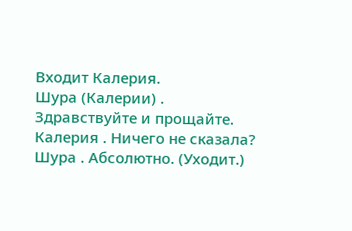Входит Калерия.
Шура (Калерии) . Здравствуйте и прощайте.
Калерия . Ничего не сказала?
Шура . Абсолютно. (Уходит.)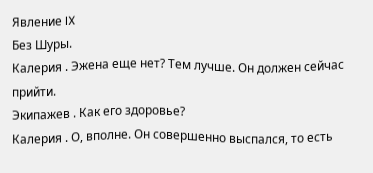Явление IX
Без Шуры.
Калерия . Эжена еще нет? Тем лучше. Он должен сейчас прийти.
Экипажев . Как его здоровье?
Калерия . О, вполне. Он совершенно выспался, то есть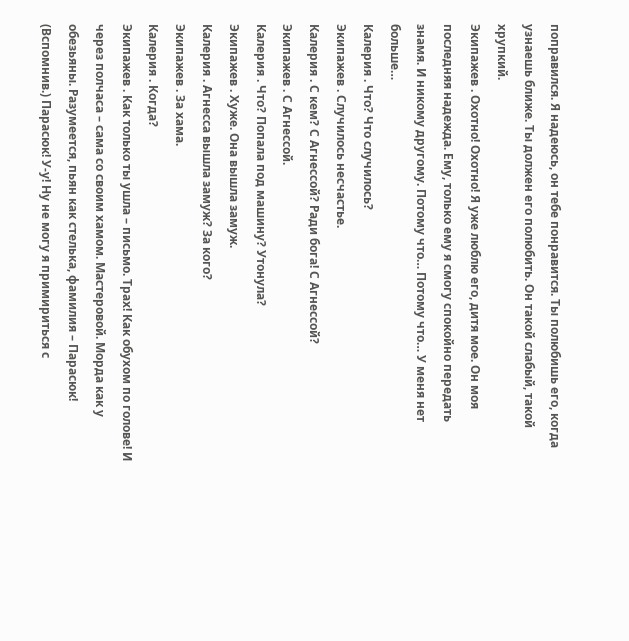поправился. Я надеюсь, он тебе понравится. Ты полюбишь его, когда узнаешь ближе. Ты должен его полюбить. Он такой слабый, такой хрупкий.
Экипажев . Охотно! Охотно! Я уже люблю его, дитя мое. Он моя последняя надежда. Ему, только ему я смогу спокойно передать знамя. И никому другому. Потому что… Потому что… У меня нет больше…
Калерия . Что? Что случилось?
Экипажев . Случилось несчастье.
Калерия . С кем? С Агнессой? Ради бога! С Агнессой?
Экипажев . С Агнессой.
Калерия . Что? Попала под машину? Утонула?
Экипажев . Хуже. Она вышла замуж.
Калерия . Агнесса вышла замуж? За кого?
Экипажев . За хама.
Калерия . Когда?
Экипажев . Как только ты ушла – письмо. Трах! Как обухом по голове! И через полчаса – сама со своим хамом. Мастеровой. Морда как у обезьяны. Разумеется, пьян как стелька, фамилия – Парасюк! (Вспомнив.) Парасюк! У-у! Ну не могу я примириться с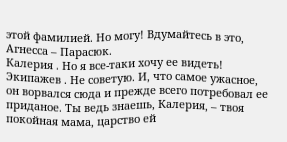этой фамилией. Но могу! Вдумайтесь в это, Агнесса – Парасюк.
Калерия . Но я все-таки хочу ее видеть!
Экипажев . Не советую. И, что самое ужасное, он ворвался сюда и прежде всего потребовал ее приданое. Ты ведь знаешь, Калерия, – твоя покойная мама, царство ей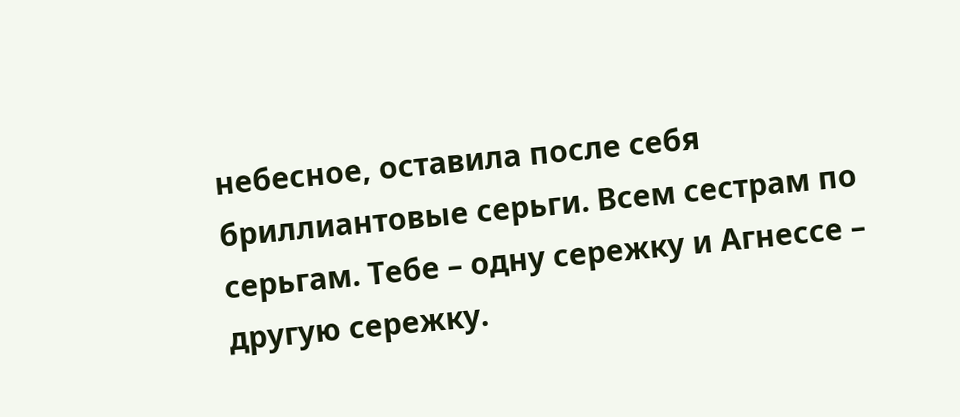небесное, оставила после себя бриллиантовые серьги. Всем сестрам по серьгам. Тебе – одну сережку и Агнессе – другую сережку.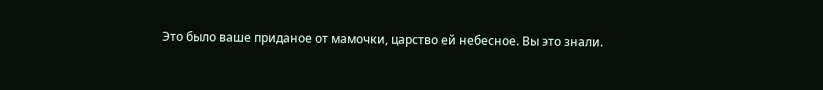Это было ваше приданое от мамочки, царство ей небесное. Вы это знали.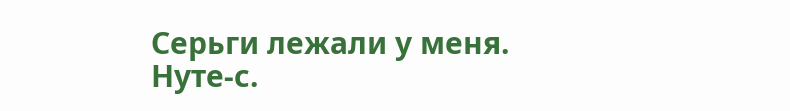Серьги лежали у меня. Нуте-с.